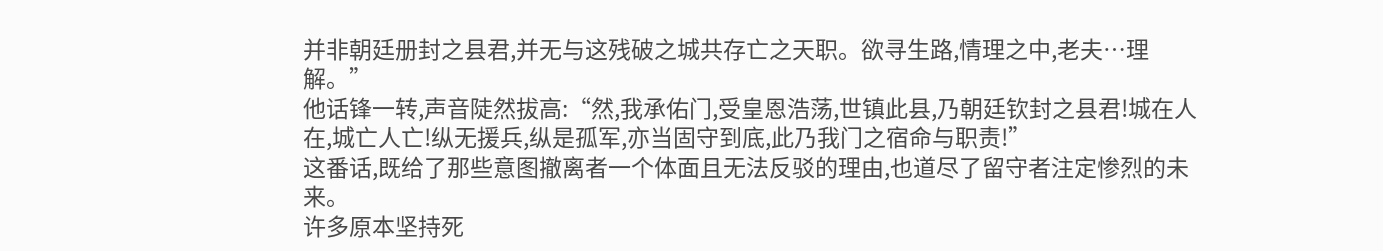并非朝廷册封之县君,并无与这残破之城共存亡之天职。欲寻生路,情理之中,老夫…理解。”
他话锋一转,声音陡然拔高:“然,我承佑门,受皇恩浩荡,世镇此县,乃朝廷钦封之县君!城在人在,城亡人亡!纵无援兵,纵是孤军,亦当固守到底,此乃我门之宿命与职责!”
这番话,既给了那些意图撤离者一个体面且无法反驳的理由,也道尽了留守者注定惨烈的未来。
许多原本坚持死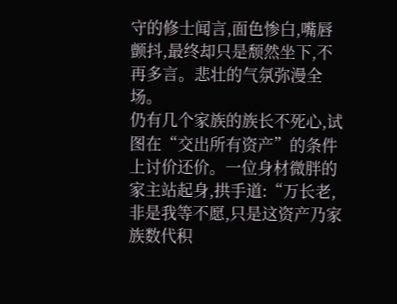守的修士闻言,面色惨白,嘴唇颤抖,最终却只是颓然坐下,不再多言。悲壮的气氛弥漫全场。
仍有几个家族的族长不死心,试图在“交出所有资产”的条件上讨价还价。一位身材微胖的家主站起身,拱手道:“万长老,非是我等不愿,只是这资产乃家族数代积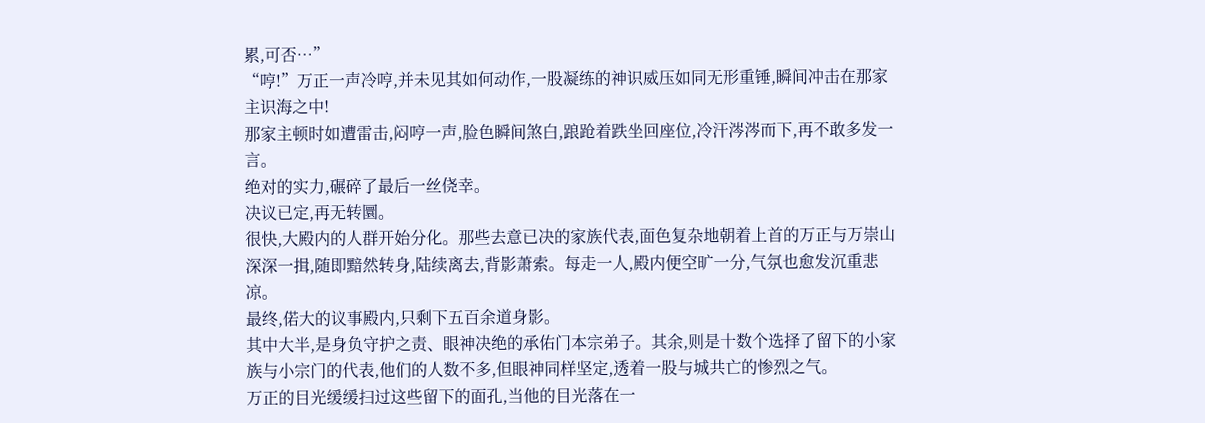累,可否…”
“哼!”万正一声冷哼,并未见其如何动作,一股凝练的神识威压如同无形重锤,瞬间冲击在那家主识海之中!
那家主顿时如遭雷击,闷哼一声,脸色瞬间煞白,踉跄着跌坐回座位,冷汗涔涔而下,再不敢多发一言。
绝对的实力,碾碎了最后一丝侥幸。
决议已定,再无转圜。
很快,大殿内的人群开始分化。那些去意已决的家族代表,面色复杂地朝着上首的万正与万崇山深深一揖,随即黯然转身,陆续离去,背影萧索。每走一人,殿内便空旷一分,气氛也愈发沉重悲凉。
最终,偌大的议事殿内,只剩下五百余道身影。
其中大半,是身负守护之责、眼神决绝的承佑门本宗弟子。其余,则是十数个选择了留下的小家族与小宗门的代表,他们的人数不多,但眼神同样坚定,透着一股与城共亡的惨烈之气。
万正的目光缓缓扫过这些留下的面孔,当他的目光落在一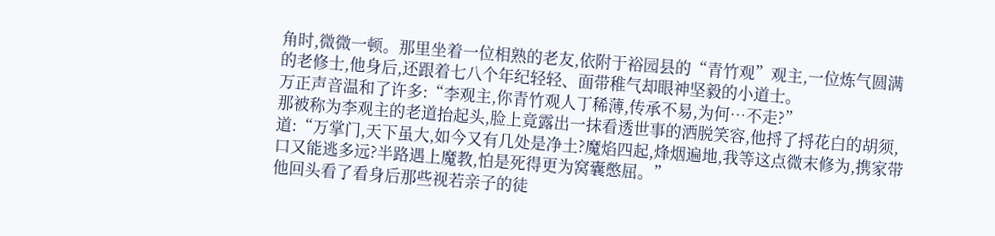角时,微微一顿。那里坐着一位相熟的老友,依附于裕园县的“青竹观”观主,一位炼气圆满的老修士,他身后,还跟着七八个年纪轻轻、面带稚气却眼神坚毅的小道士。
万正声音温和了许多:“李观主,你青竹观人丁稀薄,传承不易,为何…不走?”
那被称为李观主的老道抬起头,脸上竟露出一抹看透世事的洒脱笑容,他捋了捋花白的胡须,道:“万掌门,天下虽大,如今又有几处是净土?魔焰四起,烽烟遍地,我等这点微末修为,携家带口又能逃多远?半路遇上魔教,怕是死得更为窝囊憋屈。”
他回头看了看身后那些视若亲子的徒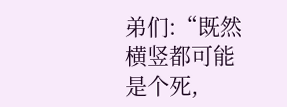弟们:“既然横竖都可能是个死,